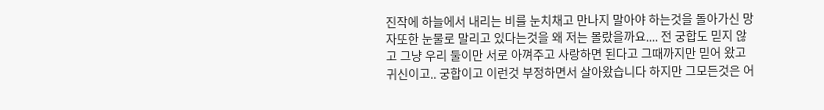진작에 하늘에서 내리는 비를 눈치채고 만나지 말아야 하는것을 돌아가신 망자또한 눈물로 말리고 있다는것을 왜 저는 몰랐을까요.... 전 궁합도 믿지 않고 그냥 우리 둘이만 서로 아껴주고 사랑하면 된다고 그때까지만 믿어 왔고 귀신이고.. 궁합이고 이런것 부정하면서 살아왔습니다 하지만 그모든것은 어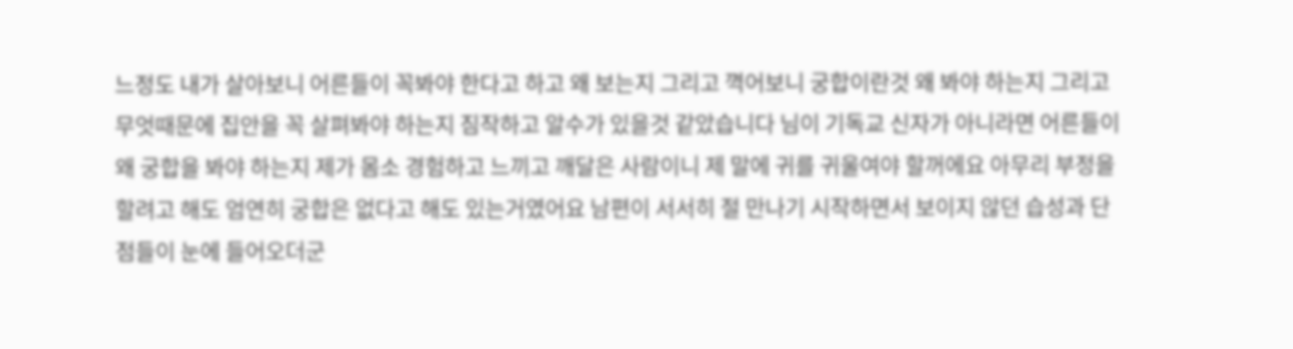느정도 내가 살아보니 어른들이 꼭봐야 한다고 하고 왜 보는지 그리고 껵어보니 궁합이란것 왜 봐야 하는지 그리고 무엇때문에 집안을 꼭 살펴봐야 하는지 짐작하고 알수가 있을것 같았습니다 님이 기독교 신자가 아니라면 어른들이 왜 궁합을 봐야 하는지 제가 몸소 경험하고 느끼고 깨달은 사람이니 제 말에 귀를 귀울여야 할꺼에요 아무리 부정을 할려고 해도 엄연히 궁합은 없다고 해도 있는거였어요 남편이 서서히 절 만나기 시작하면서 보이지 않던 습성과 단점들이 눈에 들어오더군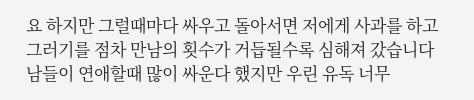요 하지만 그럴때마다 싸우고 돌아서면 저에게 사과를 하고 그러기를 점차 만남의 횟수가 거듭될수록 심해져 갔습니다 남들이 연애할때 많이 싸운다 했지만 우린 유독 너무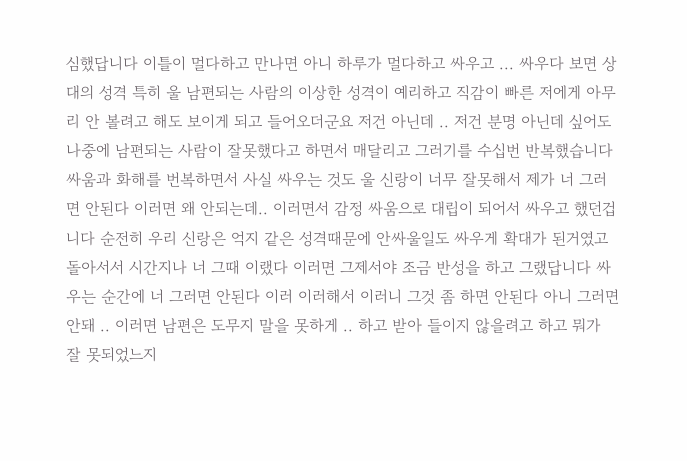심했답니다 이틀이 멀다하고 만나면 아니 하루가 멀다하고 싸우고 ... 싸우다 보면 상대의 성격 특히 울 남편되는 사람의 이상한 성격이 예리하고 직감이 빠른 저에게 아무리 안 볼려고 해도 보이게 되고 들어오더군요 저건 아닌데 .. 저건 분명 아닌데 싶어도 나중에 남편되는 사람이 잘못했다고 하면서 매달리고 그러기를 수십번 반복했습니다 싸움과 화해를 번복하면서 사실 싸우는 것도 울 신랑이 너무 잘못해서 제가 너 그러면 안된다 이러면 왜 안되는데.. 이러면서 감정 싸움으로 대립이 되어서 싸우고 했던겁니다 순전히 우리 신랑은 억지 같은 성격때문에 안싸울일도 싸우게 확대가 된거였고 돌아서서 시간지나 너 그때 이랬다 이러면 그제서야 조금 반성을 하고 그랬답니다 싸우는 순간에 너 그러면 안된다 이러 이러해서 이러니 그것 좀 하면 안된다 아니 그러면 안돼 .. 이러면 남편은 도무지 말을 못하게 .. 하고 받아 들이지 않을려고 하고 뭐가 잘 못되었느지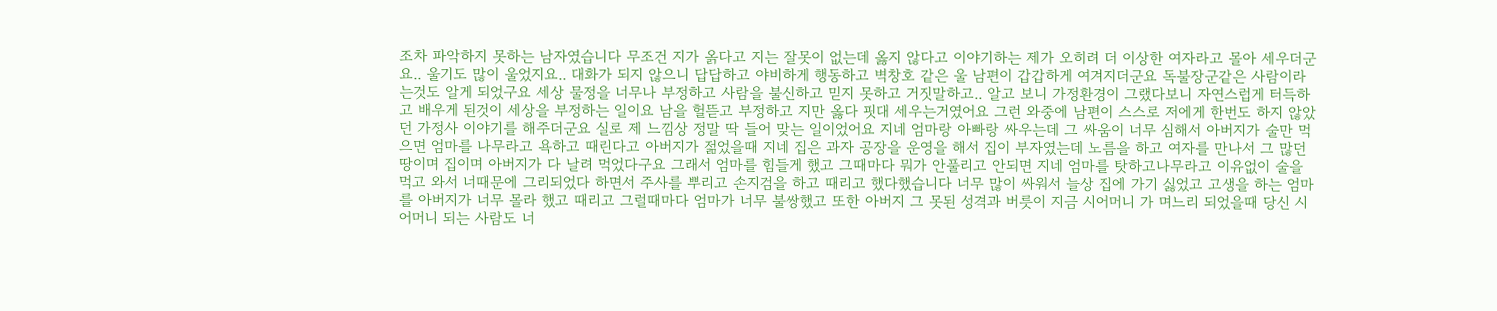조차 파악하지 못하는 남자였습니다 무조건 지가 옭다고 지는 잘못이 없는데 옳지 않다고 이야기하는 제가 오히려 더 이상한 여자라고 몰아 세우더군요.. 울기도 많이 울었지요.. 대화가 되지 않으니 답답하고 야비하게 행동하고 벽창호 같은 울 남편이 갑갑하게 여겨지더군요 독불장군같은 사람이라는것도 알게 되었구요 세상 물정을 너무나 부정하고 사람을 불신하고 믿지 못하고 거짓말하고.. 알고 보니 가정환경이 그랬다보니 자연스럽게 터득하고 배우게 된것이 세상을 부정하는 일이요 남을 헐뜯고 부정하고 지만 옳다 핏대 세우는거였어요 그런 와중에 남편이 스스로 저에게 한번도 하지 않았던 가정사 이야기를 해주더군요 실로 제 느낌상 정말 딱 들어 맞는 일이었어요 지네 엄마랑 아빠랑 싸우는데 그 싸움이 너무 심해서 아버지가 술만 먹으면 엄마를 나무라고 욕하고 때린다고 아버지가 젊었을때 지네 집은 과자 공장을 운영을 해서 집이 부자였는데 노름을 하고 여자를 만나서 그 많던 땅이며 집이며 아버지가 다 날려 먹었다구요 그래서 엄마를 힘들게 했고 그때마다 뭐가 안풀리고 안되면 지네 엄마를 탓하고나무라고 이유없이 술을 먹고 와서 너때문에 그리되었다 하면서 주사를 뿌리고 손지검을 하고 때리고 했다했습니다 너무 많이 싸워서 늘상 집에 가기 싫었고 고생을 하는 엄마를 아버지가 너무 몰라 했고 때리고 그럴때마다 엄마가 너무 불쌍했고 또한 아버지 그 못된 성격과 버릇이 지금 시어머니 가 며느리 되었을때 당신 시어머니 되는 사람도 너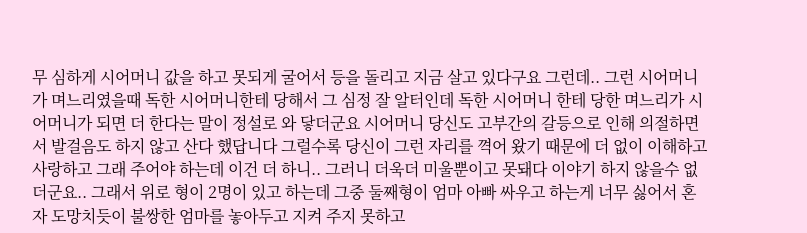무 심하게 시어머니 값을 하고 못되게 굴어서 등을 돌리고 지금 살고 있다구요 그런데.. 그런 시어머니가 며느리였을때 독한 시어머니한테 당해서 그 심정 잘 알터인데 독한 시어머니 한테 당한 며느리가 시어머니가 되면 더 한다는 말이 정설로 와 닿더군요 시어머니 당신도 고부간의 갈등으로 인해 의절하면서 발걸음도 하지 않고 산다 했답니다 그럴수록 당신이 그런 자리를 껵어 왔기 때문에 더 없이 이해하고 사랑하고 그래 주어야 하는데 이건 더 하니.. 그러니 더욱더 미울뿐이고 못돼다 이야기 하지 않을수 없더군요.. 그래서 위로 형이 2명이 있고 하는데 그중 둘째형이 엄마 아빠 싸우고 하는게 너무 싫어서 혼자 도망치듯이 불쌍한 엄마를 놓아두고 지켜 주지 못하고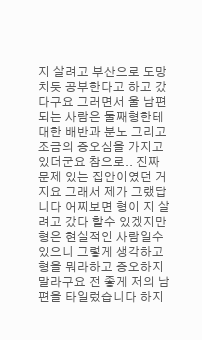지 살려고 부산으로 도망치듯 공부한다고 하고 갔다구요 그러면서 울 남편되는 사람은 둘째형한테 대한 배반과 분노 그리고 조금의 증오심을 가지고 있더군요 참으로.. 진짜 문제 있는 집안이였던 거지요 그래서 제가 그랬답니다 어찌보면 형이 지 살려고 갔다 할수 있겠지만 형은 현실적인 사람일수 있으니 그렇게 생각하고 형을 뭐라하고 증오하지 말라구요 전 좋게 저의 남편을 타일렀습니다 하지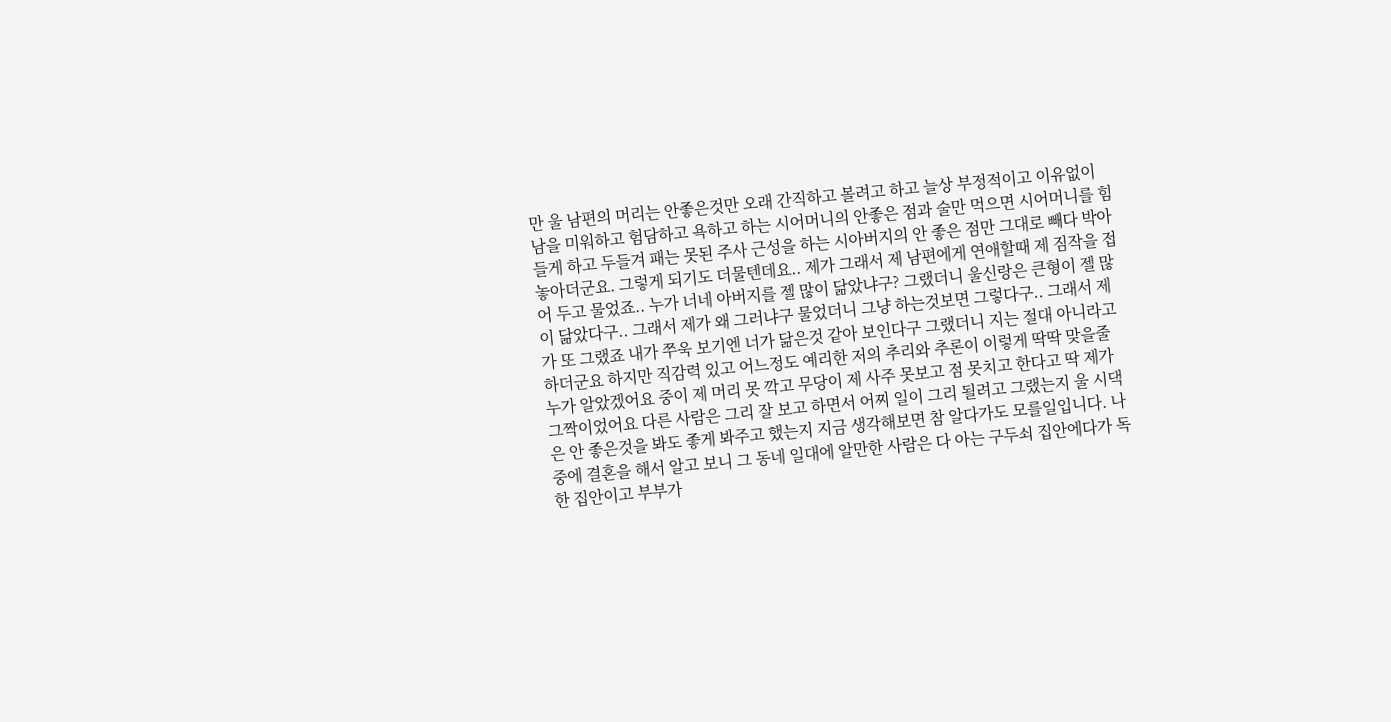만 울 남편의 머리는 안좋은것만 오래 간직하고 볼려고 하고 늘상 부정적이고 이유없이 남을 미워하고 험담하고 욕하고 하는 시어머니의 안좋은 점과 술만 먹으면 시어머니를 힘들게 하고 두들겨 패는 못된 주사 근성을 하는 시아버지의 안 좋은 점만 그대로 빼다 박아 놓아더군요. 그렇게 되기도 더물텐데요.. 제가 그래서 제 남편에게 연애할때 제 짐작을 접어 두고 물었죠.. 누가 너네 아버지를 젤 많이 닮았냐구? 그랬더니 울신랑은 큰형이 젤 많이 닮았다구.. 그래서 제가 왜 그러냐구 물었더니 그냥 하는것보면 그렇다구.. 그래서 제가 또 그랬죠 내가 쭈욱 보기엔 너가 닮은것 같아 보인다구 그랬더니 지는 절대 아니라고 하더군요 하지만 직감력 있고 어느정도 예리한 저의 추리와 추론이 이렇게 딱딱 맞을줄 누가 알았겠어요 중이 제 머리 못 깍고 무당이 제 사주 못보고 점 못치고 한다고 딱 제가 그짝이었어요 다른 사람은 그리 잘 보고 하면서 어찌 일이 그리 될려고 그랬는지 울 시댁은 안 좋은것을 봐도 좋게 봐주고 했는지 지금 생각해보면 참 알다가도 모를일입니다. 나중에 결혼을 해서 알고 보니 그 동네 일대에 알만한 사람은 다 아는 구두쇠 집안에다가 독한 집안이고 부부가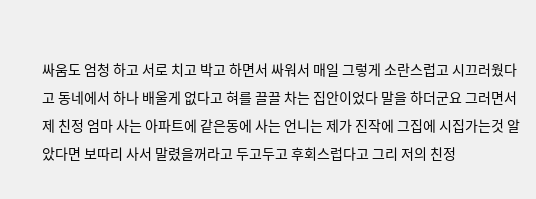싸움도 엄청 하고 서로 치고 박고 하면서 싸워서 매일 그렇게 소란스럽고 시끄러웠다고 동네에서 하나 배울게 없다고 혀를 끌끌 차는 집안이었다 말을 하더군요 그러면서 제 친정 엄마 사는 아파트에 같은동에 사는 언니는 제가 진작에 그집에 시집가는것 알았다면 보따리 사서 말렸을꺼라고 두고두고 후회스럽다고 그리 저의 친정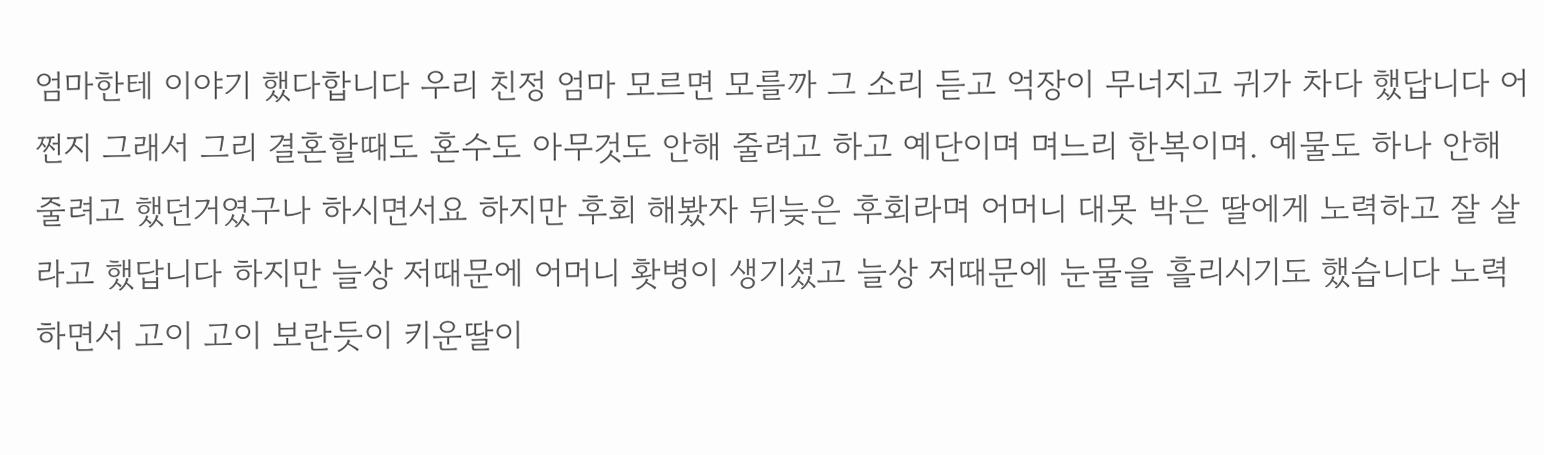엄마한테 이야기 했다합니다 우리 친정 엄마 모르면 모를까 그 소리 듣고 억장이 무너지고 귀가 차다 했답니다 어쩐지 그래서 그리 결혼할때도 혼수도 아무것도 안해 줄려고 하고 예단이며 며느리 한복이며. 예물도 하나 안해줄려고 했던거였구나 하시면서요 하지만 후회 해봤자 뒤늦은 후회라며 어머니 대못 박은 딸에게 노력하고 잘 살라고 했답니다 하지만 늘상 저때문에 어머니 홧병이 생기셨고 늘상 저때문에 눈물을 흘리시기도 했습니다 노력하면서 고이 고이 보란듯이 키운딸이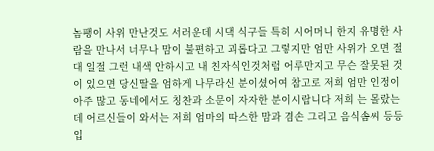놈팽이 사위 만난것도 서러운데 시댁 식구들 특히 시어머니 한지 유명한 사람을 만나서 너무나 맘이 불편하고 괴롭다고 그렇지만 엄만 사위가 오면 절대 일절 그런 내색 안하시고 내 친자식인것처럼 어루만지고 무슨 잘못된 것이 있으면 당신딸을 엄하게 나무라신 분이셨어여 참고로 저희 엄만 인정이 아주 많고 동네에서도 칭찬과 소문이 자자한 분이시랍니다 저희 는 몰랐는데 어르신들이 와서는 저희 엄마의 따스한 맘과 겸손 그리고 음식솜씨 등등 입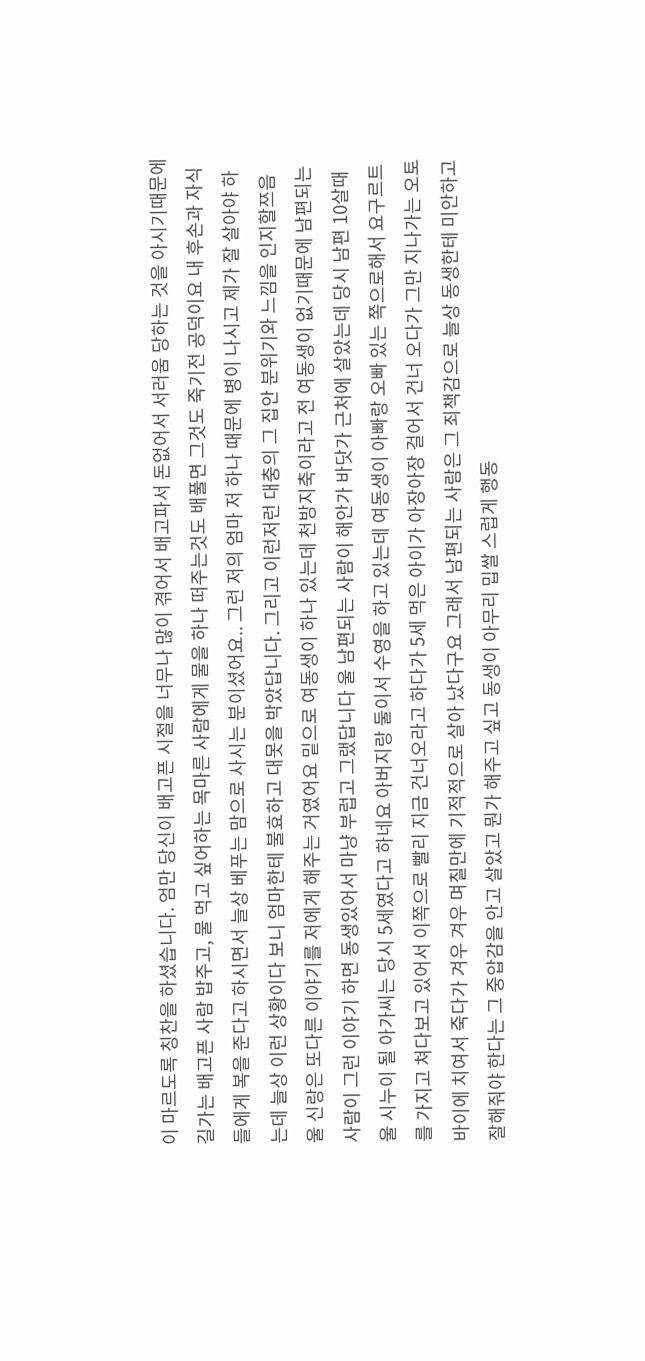이 마르도록 칭찬을 하셨습니다. 엄만 당신이 배고픈 시절을 너무나 많이 겪어서 배고파서 돈없어서 서러움 당하는 것을 아시기때문에 길가는 배고픈 사람 밥주고, 물 먹고 싶어하는 목마른 사람에게 물을 하나 떠주는것도 배풀면 그것도 죽기전 공덕이요 내 후손과 자식들에게 복을 준다고 하시면서 늘상 베푸는 맘으로 사시는 분이셨어요.. 그런 저의 엄마 저 하나 때문에 병이 나시고 제가 잘 살아야 하는데 늘상 이런 상황이다 보니 엄마한테 불효하고 대못을 박았답니다. 그리고 이런저런 대충의 그 집안 분위기와 느낌을 인지할쯔음 울 신랑은 또다른 이야기를 저에게 해주는 거였어요 밑으로 여동생이 하나 있는데 천방지축이라고 전 여동생이 없기때문에 남편되는 사람이 그런 이야기 하면 동생있어서 마냥 부럽고 그랬답니다 울 남편되는 사람이 해안가 바닷가 근처에 살았는데 당시 남편 10살때 울 시누이 될 아가씨는 당시 5세였다고 하네요 아버지랑 둘이서 수영을 하고 있는데 여동생이 아빠랑 오빠 있는 쪽으로해서 요구르트를 가지고 쳐다보고 있어서 이쪽으로 빨리 지금 건너오라고 하다가 5세 먹은 아이가 아장아장 걸어서 건너 오다가 그만 지나가는 오토바이에 치여서 죽다가 겨우 겨우 며칠만에 기적적으로 살아 났다구요 그래서 남편되는 사람은 그 죄책감으로 늘상 동생한테 미안하고 잘해줘야 한다는 그 중압감을 안고 살았고 뭔가 해주고 싶고 동생이 아무리 밉쌀 스럽게 행동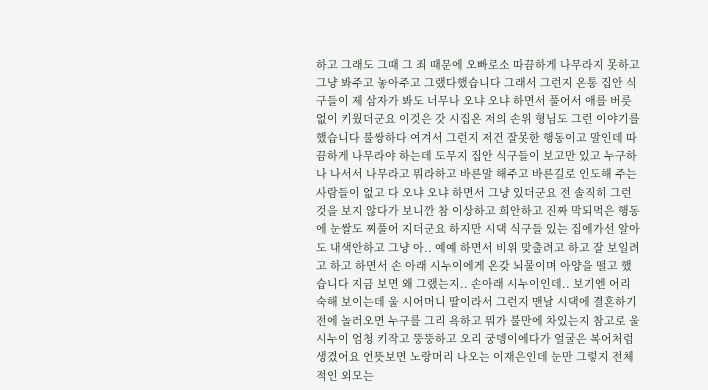하고 그래도 그때 그 죄 때문에 오빠로소 따끔하게 나무라지 못하고 그냥 봐주고 놓아주고 그랬다했습니다 그래서 그런지 온통 집안 식구들이 제 삼자가 봐도 너무나 오냐 오냐 하면서 풀어서 애를 버릇없이 키웠더군요 이것은 갓 시집온 저의 손위 형님도 그런 이야기를 했습니다 불쌍하다 여겨서 그런지 저건 잘못한 행동이고 말인데 따끔하게 나무라야 하는데 도무지 집안 식구들이 보고만 있고 누구하나 나서서 나무라고 뭐라하고 바른말 해주고 바른길로 인도해 주는 사람들이 없고 다 오냐 오냐 하면서 그냥 있더군요 전 솔직히 그런것을 보지 않다가 보니깐 참 이상하고 희안하고 진짜 막되먹은 행동에 눈쌀도 찌풀어 지더군요 하지만 시댁 식구들 있는 집에가선 알아도 내색안하고 그냥 아.. 예예 하면서 비위 맞출려고 하고 잘 보일려고 하고 하면서 손 아래 시누이에게 온갖 뇌물이며 아양을 떨고 했습니다 지금 보면 왜 그랬는지.. 손아래 시누이인데.. 보기엔 어리숙해 보이는데 울 시어머니 딸이라서 그런지 맨날 시댁에 결혼하기 전에 놀러오면 누구를 그리 욕하고 뭐가 불만에 차있는지 참고로 울 시누이 엄청 키작고 뚱뚱하고 오리 궁뎅이에다가 얼굴은 복어처럼 생겼어요 언뜻보면 노랑머리 나오는 이재은인데 눈만 그렇지 전체적인 외모는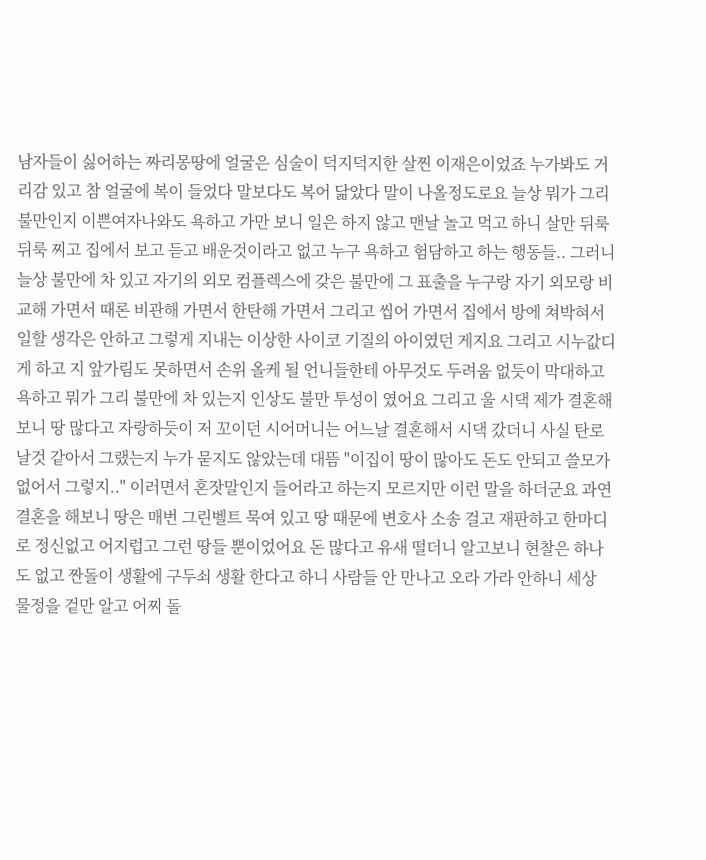남자들이 싫어하는 짜리몽땅에 얼굴은 심술이 덕지덕지한 살찐 이재은이었죠 누가봐도 거리감 있고 참 얼굴에 복이 들었다 말보다도 복어 닮았다 말이 나올정도로요 늘상 뭐가 그리 불만인지 이쁜여자나와도 욕하고 가만 보니 일은 하지 않고 맨날 놀고 먹고 하니 살만 뒤룩뒤룩 찌고 집에서 보고 듣고 배운것이라고 없고 누구 욕하고 험담하고 하는 행동들.. 그러니 늘상 불만에 차 있고 자기의 외모 컴플렉스에 갖은 불만에 그 표출을 누구랑 자기 외모랑 비교해 가면서 때론 비관해 가면서 한탄해 가면서 그리고 씹어 가면서 집에서 방에 쳐박혀서 일할 생각은 안하고 그렇게 지내는 이상한 사이코 기질의 아이였던 게지요 그리고 시누값디게 하고 지 앞가림도 못하면서 손위 올케 될 언니들한테 아무것도 두려움 없듯이 막대하고 욕하고 뭐가 그리 불만에 차 있는지 인상도 불만 투성이 였어요 그리고 울 시댁 제가 결혼해 보니 땅 많다고 자랑하듯이 저 꼬이던 시어머니는 어느날 결혼해서 시댁 갔더니 사실 탄로 날것 같아서 그랬는지 누가 묻지도 않았는데 대뜸 "이집이 땅이 많아도 돈도 안되고 쓸모가 없어서 그렇지.." 이러면서 혼잣말인지 들어라고 하는지 모르지만 이런 말을 하더군요 과연 결혼을 해보니 땅은 매번 그린벨트 묵여 있고 땅 때문에 변호사 소송 걸고 재판하고 한마디로 정신없고 어지럽고 그런 땅들 뿐이었어요 돈 많다고 유새 떨더니 알고보니 현찰은 하나도 없고 짠돌이 생활에 구두쇠 생활 한다고 하니 사람들 안 만나고 오라 가라 안하니 세상 물정을 겉만 알고 어찌 돌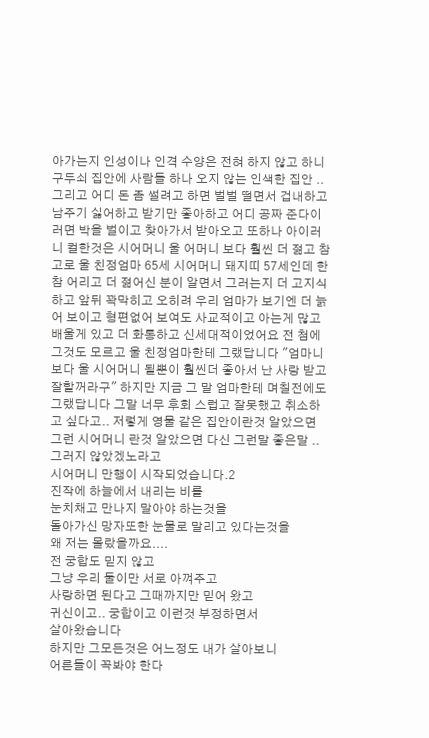아가는지 인성이나 인격 수양은 전혀 하지 않고 하니 구두쇠 집안에 사람들 하나 오지 않는 인색한 집안 .. 그리고 어디 돈 좀 썰려고 하면 벌벌 떨면서 겁내하고 남주기 싫어하고 받기만 좋아하고 어디 공짜 준다이러면 박을 벌이고 찾아가서 받아오고 또하나 아이러니 컬한것은 시어머니 울 어머니 보다 훨씬 더 젊고 참고로 울 친정엄마 65세 시어머니 돼지띠 57세인데 한참 어리고 더 젊어신 분이 알면서 그러는지 더 고지식하고 앞뒤 꽉막히고 오히려 우리 엄마가 보기엔 더 늙어 보이고 형편없어 보여도 사교적이고 아는게 많고 배울게 있고 더 화통하고 신세대적이었어요 전 첨에 그것도 모르고 울 친정엄마한테 그랬답니다 "엄마니 보다 울 시어머니 될뿐이 훨씬더 좋아서 난 사랑 받고 잘할꺼라구" 하지만 지금 그 말 엄마한테 며칠전에도 그랬답니다 그말 너무 후회 스럽고 잘못했고 취소하고 싶다고.. 저렇게 영물 같은 집안이란것 알았으면 그런 시어머니 란것 알았으면 다신 그런말 좋은말 ..그러지 않았겠노라고
시어머니 만행이 시작되었습니다.2
진작에 하늘에서 내리는 비를
눈치채고 만나지 말아야 하는것을
돌아가신 망자또한 눈물로 말리고 있다는것을
왜 저는 몰랐을까요....
전 궁합도 믿지 않고
그냥 우리 둘이만 서로 아껴주고
사랑하면 된다고 그때까지만 믿어 왔고
귀신이고.. 궁합이고 이런것 부정하면서
살아왔습니다
하지만 그모든것은 어느정도 내가 살아보니
어른들이 꼭봐야 한다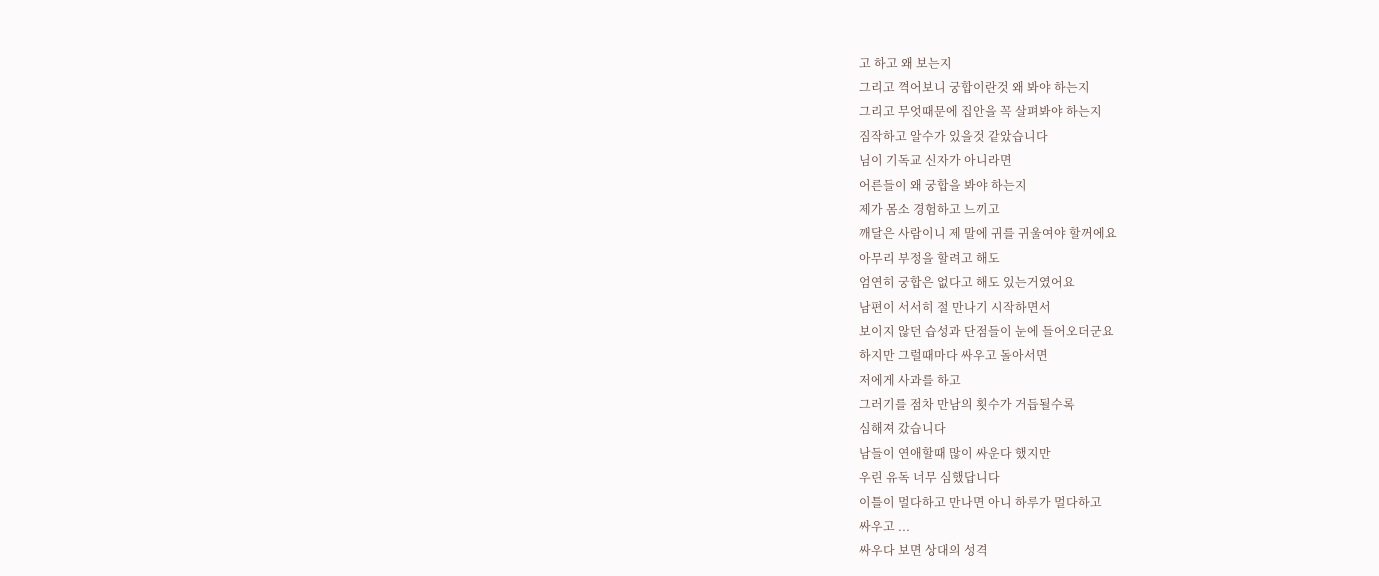고 하고 왜 보는지
그리고 껵어보니 궁합이란것 왜 봐야 하는지
그리고 무엇때문에 집안을 꼭 살펴봐야 하는지
짐작하고 알수가 있을것 같았습니다
님이 기독교 신자가 아니라면
어른들이 왜 궁합을 봐야 하는지
제가 몸소 경험하고 느끼고
깨달은 사람이니 제 말에 귀를 귀울여야 할꺼에요
아무리 부정을 할려고 해도
엄연히 궁합은 없다고 해도 있는거였어요
남편이 서서히 절 만나기 시작하면서
보이지 않던 습성과 단점들이 눈에 들어오더군요
하지만 그럴때마다 싸우고 돌아서면
저에게 사과를 하고
그러기를 점차 만남의 횟수가 거듭될수록
심해져 갔습니다
남들이 연애할때 많이 싸운다 했지만
우린 유독 너무 심했답니다
이틀이 멀다하고 만나면 아니 하루가 멀다하고
싸우고 ...
싸우다 보면 상대의 성격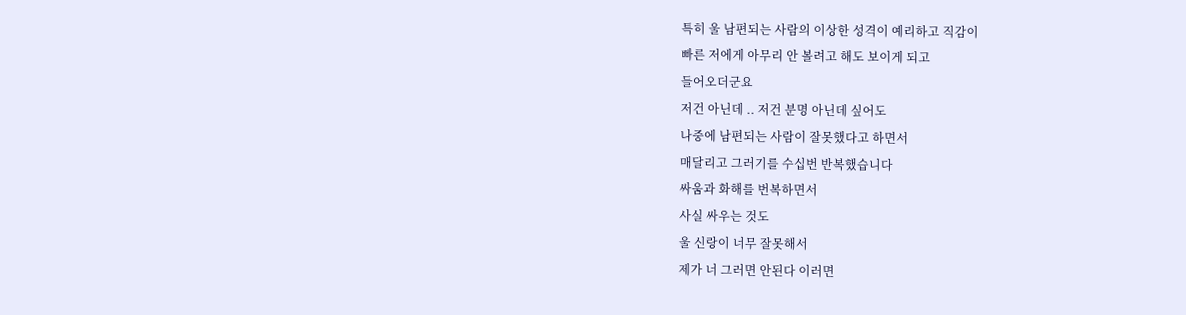특히 울 남편되는 사람의 이상한 성격이 예리하고 직감이
빠른 저에게 아무리 안 볼려고 해도 보이게 되고
들어오더군요
저건 아닌데 .. 저건 분명 아닌데 싶어도
나중에 남편되는 사람이 잘못했다고 하면서
매달리고 그러기를 수십번 반복했습니다
싸움과 화해를 번복하면서
사실 싸우는 것도
울 신랑이 너무 잘못해서
제가 너 그러면 안된다 이러면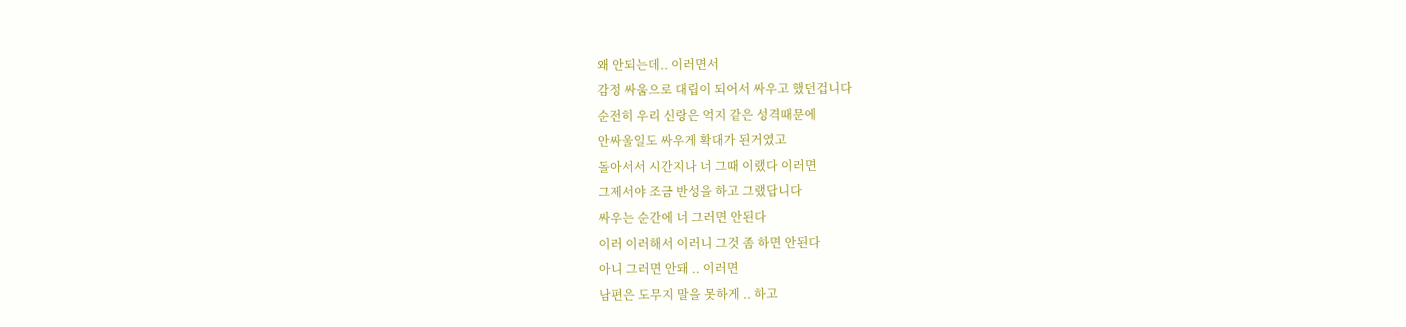왜 안되는데.. 이러면서
감정 싸움으로 대립이 되어서 싸우고 했던겁니다
순전히 우리 신랑은 억지 같은 성격때문에
안싸울일도 싸우게 확대가 된거였고
돌아서서 시간지나 너 그때 이랬다 이러면
그제서야 조금 반성을 하고 그랬답니다
싸우는 순간에 너 그러면 안된다
이러 이러해서 이러니 그것 좀 하면 안된다
아니 그러면 안돼 .. 이러면
남편은 도무지 말을 못하게 .. 하고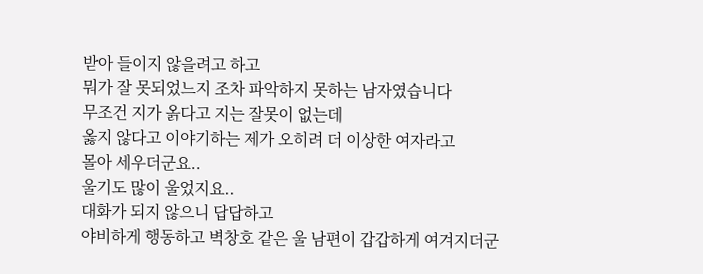받아 들이지 않을려고 하고
뭐가 잘 못되었느지 조차 파악하지 못하는 남자였습니다
무조건 지가 옭다고 지는 잘못이 없는데
옳지 않다고 이야기하는 제가 오히려 더 이상한 여자라고
몰아 세우더군요..
울기도 많이 울었지요..
대화가 되지 않으니 답답하고
야비하게 행동하고 벽창호 같은 울 남편이 갑갑하게 여겨지더군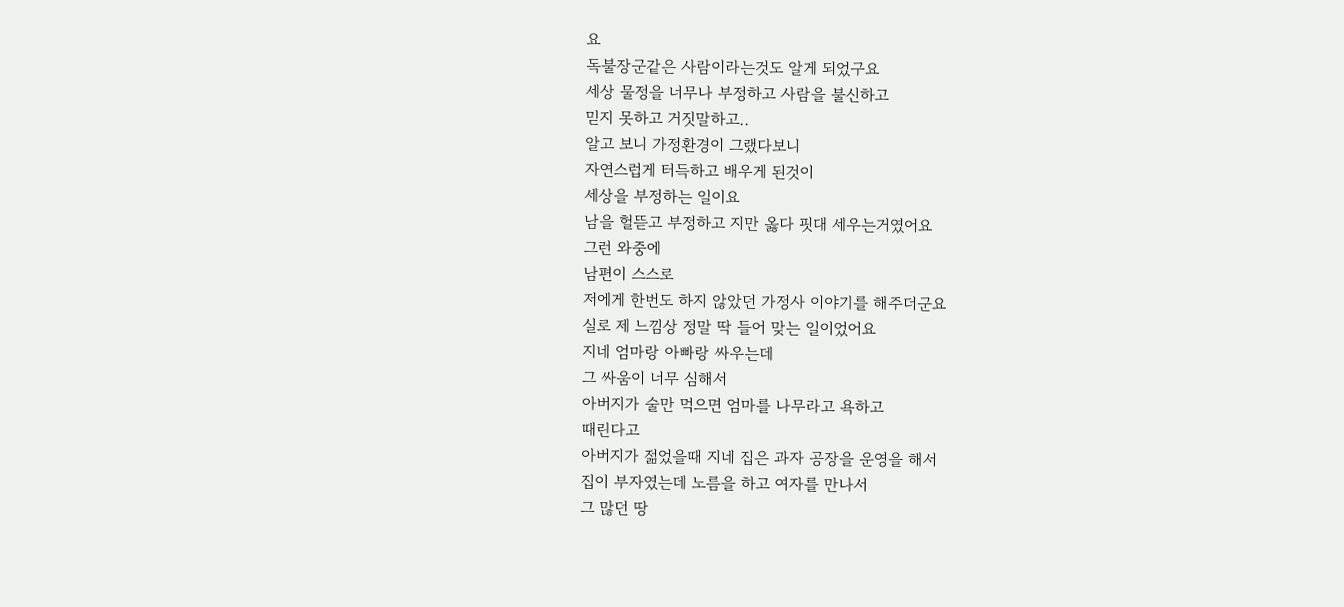요
독불장군같은 사람이라는것도 알게 되었구요
세상 물정을 너무나 부정하고 사람을 불신하고
믿지 못하고 거짓말하고..
알고 보니 가정환경이 그랬다보니
자연스럽게 터득하고 배우게 된것이
세상을 부정하는 일이요
남을 헐뜯고 부정하고 지만 옳다 핏대 세우는거였어요
그런 와중에
남편이 스스로
저에게 한번도 하지 않았던 가정사 이야기를 해주더군요
실로 제 느낌상 정말 딱 들어 맞는 일이었어요
지네 엄마랑 아빠랑 싸우는데
그 싸움이 너무 심해서
아버지가 술만 먹으면 엄마를 나무라고 욕하고
때린다고
아버지가 젊었을때 지네 집은 과자 공장을 운영을 해서
집이 부자였는데 노름을 하고 여자를 만나서
그 많던 땅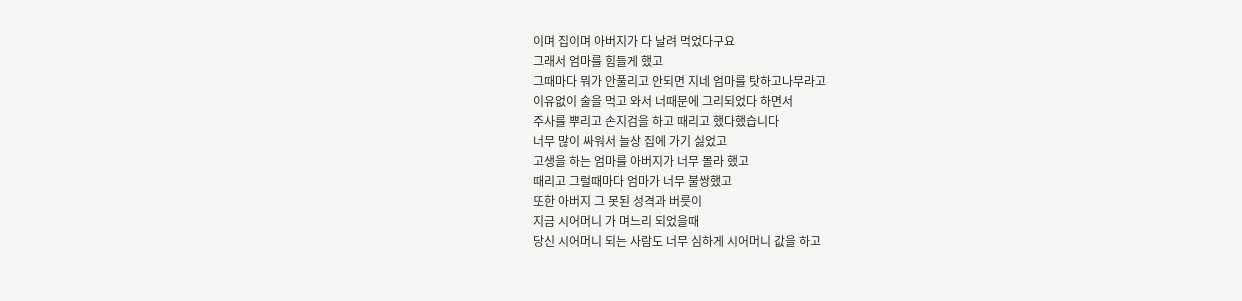이며 집이며 아버지가 다 날려 먹었다구요
그래서 엄마를 힘들게 했고
그때마다 뭐가 안풀리고 안되면 지네 엄마를 탓하고나무라고
이유없이 술을 먹고 와서 너때문에 그리되었다 하면서
주사를 뿌리고 손지검을 하고 때리고 했다했습니다
너무 많이 싸워서 늘상 집에 가기 싫었고
고생을 하는 엄마를 아버지가 너무 몰라 했고
때리고 그럴때마다 엄마가 너무 불쌍했고
또한 아버지 그 못된 성격과 버릇이
지금 시어머니 가 며느리 되었을때
당신 시어머니 되는 사람도 너무 심하게 시어머니 값을 하고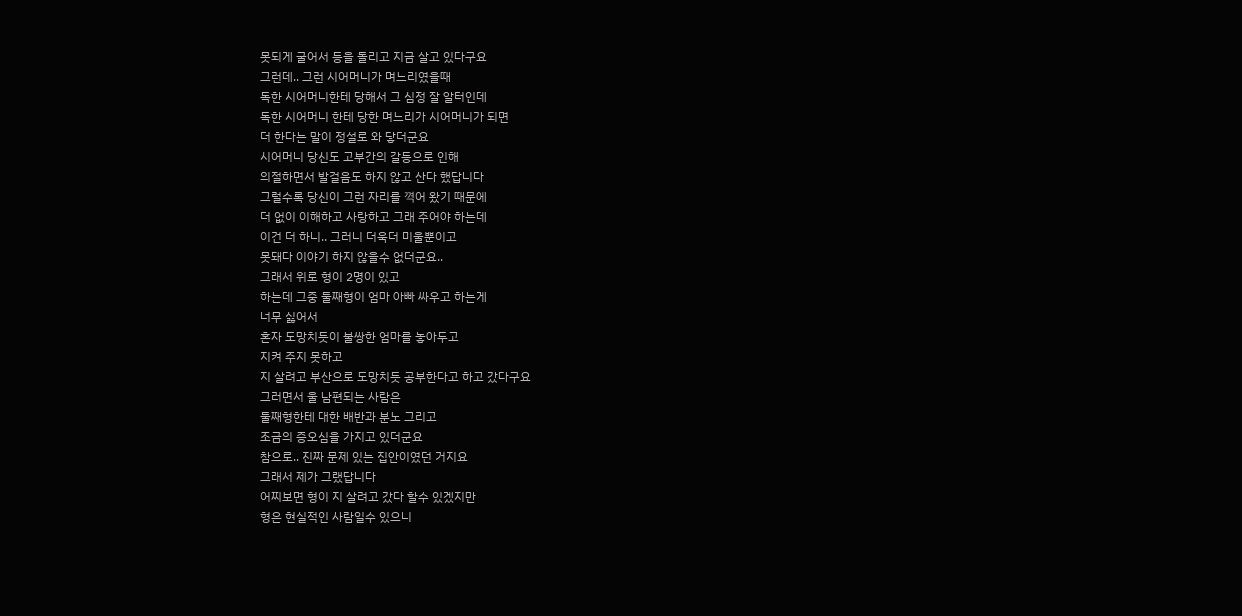못되게 굴어서 등을 돌리고 지금 살고 있다구요
그런데.. 그런 시어머니가 며느리였을때
독한 시어머니한테 당해서 그 심정 잘 알터인데
독한 시어머니 한테 당한 며느리가 시어머니가 되면
더 한다는 말이 정설로 와 닿더군요
시어머니 당신도 고부간의 갈등으로 인해
의절하면서 발걸음도 하지 않고 산다 했답니다
그럴수록 당신이 그런 자리를 껵어 왔기 때문에
더 없이 이해하고 사랑하고 그래 주어야 하는데
이건 더 하니.. 그러니 더욱더 미울뿐이고
못돼다 이야기 하지 않을수 없더군요..
그래서 위로 형이 2명이 있고
하는데 그중 둘째형이 엄마 아빠 싸우고 하는게
너무 싫어서
혼자 도망치듯이 불쌍한 엄마를 놓아두고
지켜 주지 못하고
지 살려고 부산으로 도망치듯 공부한다고 하고 갔다구요
그러면서 울 남편되는 사람은
둘째형한테 대한 배반과 분노 그리고
조금의 증오심을 가지고 있더군요
참으로.. 진짜 문제 있는 집안이였던 거지요
그래서 제가 그랬답니다
어찌보면 형이 지 살려고 갔다 할수 있겠지만
형은 현실적인 사람일수 있으니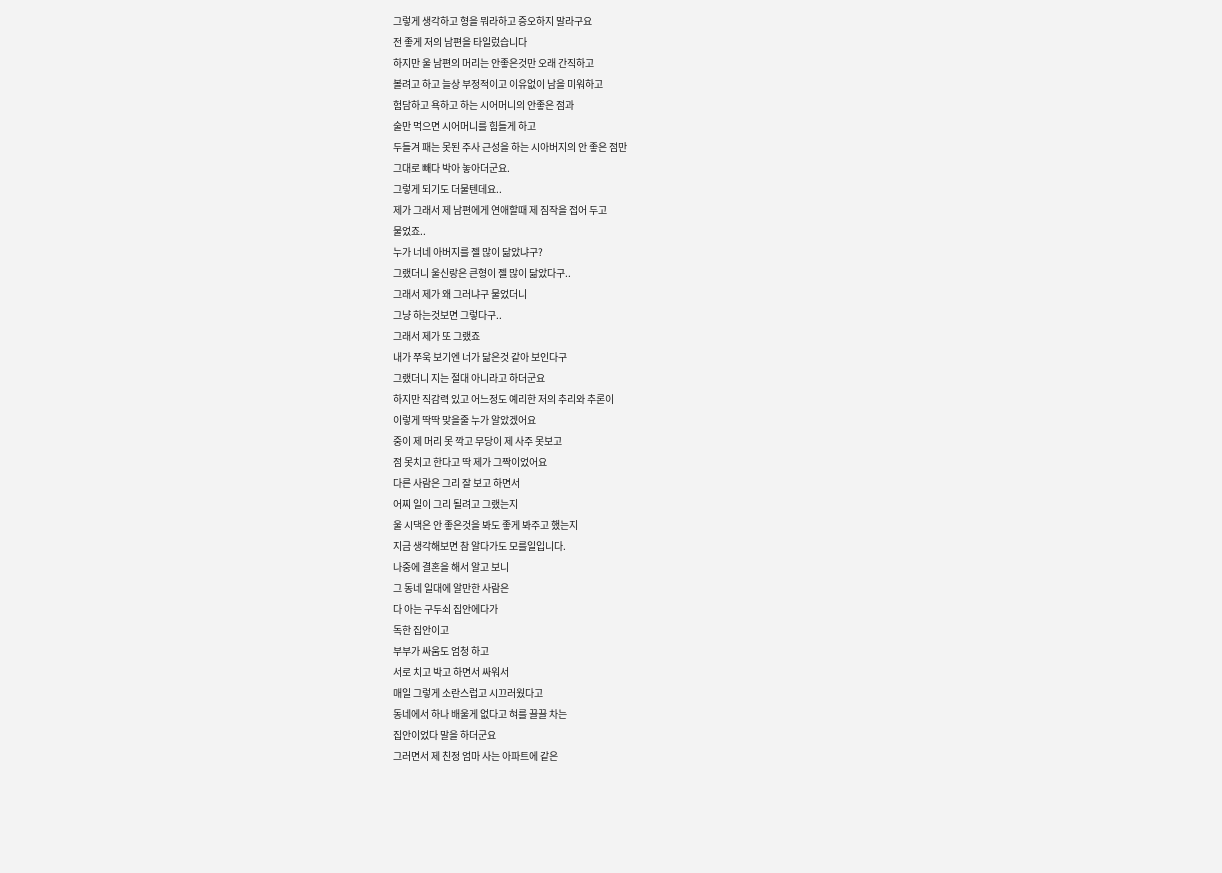그렇게 생각하고 형을 뭐라하고 증오하지 말라구요
전 좋게 저의 남편을 타일렀습니다
하지만 울 남편의 머리는 안좋은것만 오래 간직하고
볼려고 하고 늘상 부정적이고 이유없이 남을 미워하고
험담하고 욕하고 하는 시어머니의 안좋은 점과
술만 먹으면 시어머니를 힘들게 하고
두들겨 패는 못된 주사 근성을 하는 시아버지의 안 좋은 점만
그대로 빼다 박아 놓아더군요.
그렇게 되기도 더물텐데요..
제가 그래서 제 남편에게 연애할때 제 짐작을 접어 두고
물었죠..
누가 너네 아버지를 젤 많이 닮았냐구?
그랬더니 울신랑은 큰형이 젤 많이 닮았다구..
그래서 제가 왜 그러냐구 물었더니
그냥 하는것보면 그렇다구..
그래서 제가 또 그랬죠
내가 쭈욱 보기엔 너가 닮은것 같아 보인다구
그랬더니 지는 절대 아니라고 하더군요
하지만 직감력 있고 어느정도 예리한 저의 추리와 추론이
이렇게 딱딱 맞을줄 누가 알았겠어요
중이 제 머리 못 깍고 무당이 제 사주 못보고
점 못치고 한다고 딱 제가 그짝이었어요
다른 사람은 그리 잘 보고 하면서
어찌 일이 그리 될려고 그랬는지
울 시댁은 안 좋은것을 봐도 좋게 봐주고 했는지
지금 생각해보면 참 알다가도 모를일입니다.
나중에 결혼을 해서 알고 보니
그 동네 일대에 알만한 사람은
다 아는 구두쇠 집안에다가
독한 집안이고
부부가 싸움도 엄청 하고
서로 치고 박고 하면서 싸워서
매일 그렇게 소란스럽고 시끄러웠다고
동네에서 하나 배울게 없다고 혀를 끌끌 차는
집안이었다 말을 하더군요
그러면서 제 친정 엄마 사는 아파트에 같은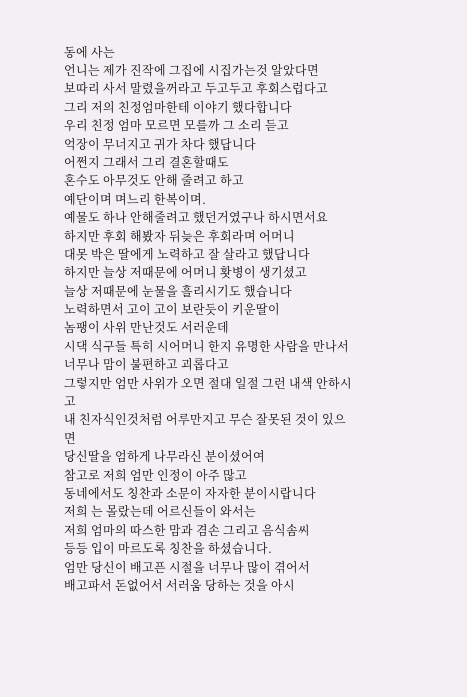동에 사는
언니는 제가 진작에 그집에 시집가는것 알았다면
보따리 사서 말렸을꺼라고 두고두고 후회스럽다고
그리 저의 친정엄마한테 이야기 했다합니다
우리 친정 엄마 모르면 모를까 그 소리 듣고
억장이 무너지고 귀가 차다 했답니다
어쩐지 그래서 그리 결혼할때도
혼수도 아무것도 안해 줄려고 하고
예단이며 며느리 한복이며.
예물도 하나 안해줄려고 했던거였구나 하시면서요
하지만 후회 해봤자 뒤늦은 후회라며 어머니
대못 박은 딸에게 노력하고 잘 살라고 했답니다
하지만 늘상 저때문에 어머니 홧병이 생기셨고
늘상 저때문에 눈물을 흘리시기도 했습니다
노력하면서 고이 고이 보란듯이 키운딸이
놈팽이 사위 만난것도 서러운데
시댁 식구들 특히 시어머니 한지 유명한 사람을 만나서
너무나 맘이 불편하고 괴롭다고
그렇지만 엄만 사위가 오면 절대 일절 그런 내색 안하시고
내 친자식인것처럼 어루만지고 무슨 잘못된 것이 있으면
당신딸을 엄하게 나무라신 분이셨어여
참고로 저희 엄만 인정이 아주 많고
동네에서도 칭찬과 소문이 자자한 분이시랍니다
저희 는 몰랐는데 어르신들이 와서는
저희 엄마의 따스한 맘과 겸손 그리고 음식솜씨
등등 입이 마르도록 칭찬을 하셨습니다.
엄만 당신이 배고픈 시절을 너무나 많이 겪어서
배고파서 돈없어서 서러움 당하는 것을 아시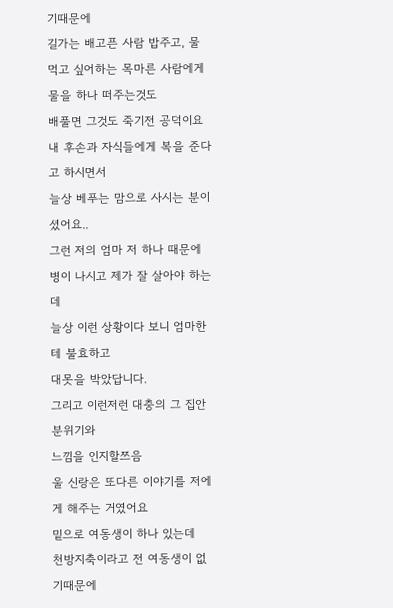기때문에
길가는 배고픈 사람 밥주고, 물 먹고 싶어하는 목마른 사람에게
물을 하나 떠주는것도
배풀면 그것도 죽기전 공덕이요
내 후손과 자식들에게 복을 준다고 하시면서
늘상 베푸는 맘으로 사시는 분이셨어요..
그런 저의 엄마 저 하나 때문에
병이 나시고 제가 잘 살아야 하는데
늘상 이런 상황이다 보니 엄마한테 불효하고
대못을 박았답니다.
그리고 이런저런 대충의 그 집안 분위기와
느낌을 인지할쯔음
울 신랑은 또다른 이야기를 저에게 해주는 거였어요
밑으로 여동생이 하나 있는데
천방지축이라고 전 여동생이 없기때문에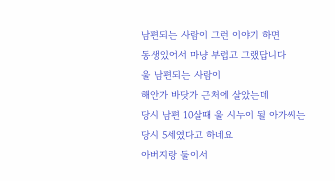남편되는 사람이 그런 이야기 하면
동생있어서 마냥 부럽고 그랬답니다
울 남편되는 사람이
해안가 바닷가 근처에 살았는데
당시 남편 10살때 울 시누이 될 아가씨는
당시 5세였다고 하네요
아버지랑 둘이서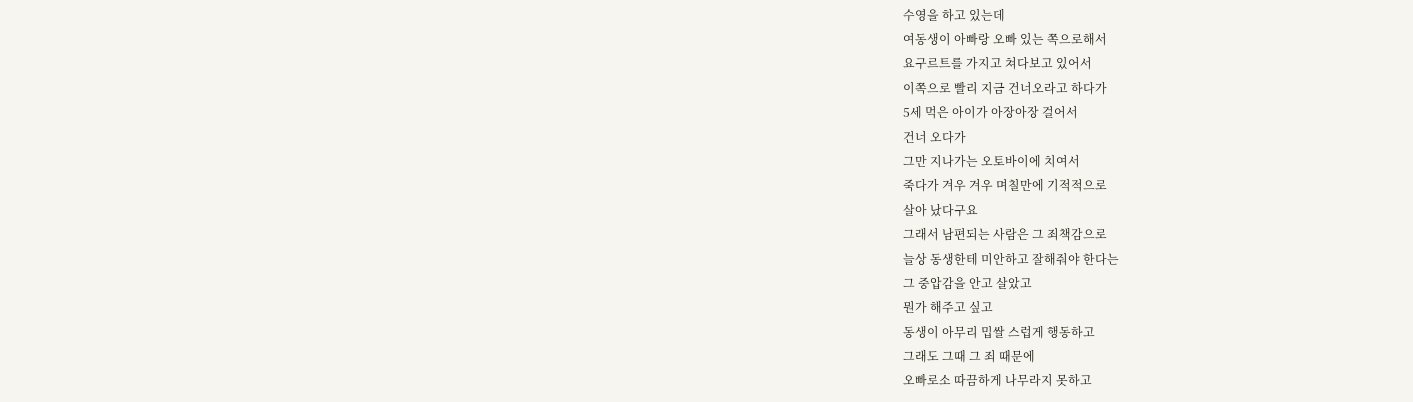수영을 하고 있는데
여동생이 아빠랑 오빠 있는 쪽으로해서
요구르트를 가지고 쳐다보고 있어서
이쪽으로 빨리 지금 건너오라고 하다가
5세 먹은 아이가 아장아장 걸어서
건너 오다가
그만 지나가는 오토바이에 치여서
죽다가 겨우 겨우 며칠만에 기적적으로
살아 났다구요
그래서 남편되는 사람은 그 죄책감으로
늘상 동생한테 미안하고 잘해줘야 한다는
그 중압감을 안고 살았고
뭔가 해주고 싶고
동생이 아무리 밉쌀 스럽게 행동하고
그래도 그때 그 죄 때문에
오빠로소 따끔하게 나무라지 못하고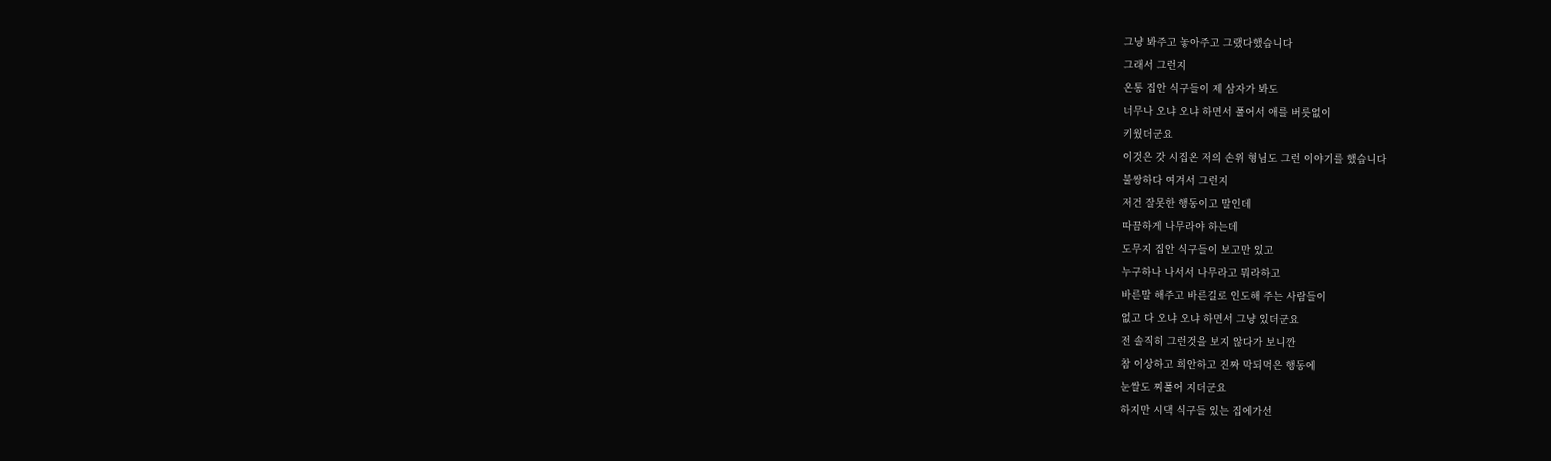그냥 봐주고 놓아주고 그랬다했습니다
그래서 그런지
온통 집안 식구들이 제 삼자가 봐도
너무나 오냐 오냐 하면서 풀어서 애를 버릇없이
키웠더군요
이것은 갓 시집온 저의 손위 형님도 그런 이야기를 했습니다
불쌍하다 여겨서 그런지
저건 잘못한 행동이고 말인데
따끔하게 나무라야 하는데
도무지 집안 식구들이 보고만 있고
누구하나 나서서 나무라고 뭐라하고
바른말 해주고 바른길로 인도해 주는 사람들이
없고 다 오냐 오냐 하면서 그냥 있더군요
전 솔직히 그런것을 보지 않다가 보니깐
참 이상하고 희안하고 진짜 막되먹은 행동에
눈쌀도 찌풀어 지더군요
하지만 시댁 식구들 있는 집에가선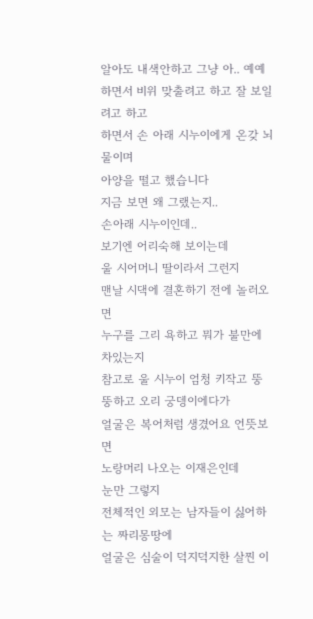알아도 내색안하고 그냥 아.. 예예
하면서 비위 맞출려고 하고 잘 보일려고 하고
하면서 손 아래 시누이에게 온갖 뇌물이며
아양을 떨고 했습니다
지금 보면 왜 그랬는지..
손아래 시누이인데..
보기엔 어리숙해 보이는데
울 시어머니 딸이라서 그런지
맨날 시댁에 결혼하기 전에 놀러오면
누구를 그리 욕하고 뭐가 불만에 차있는지
참고로 울 시누이 엄청 키작고 뚱뚱하고 오리 궁뎅이에다가
얼굴은 복어처럼 생겼어요 언뜻보면
노랑머리 나오는 이재은인데
눈만 그렇지
전체적인 외모는 남자들이 싫어하는 짜리몽땅에
얼굴은 심술이 덕지덕지한 살찐 이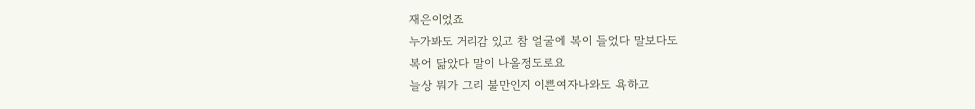재은이었죠
누가봐도 거리감 있고 참 얼굴에 복이 들었다 말보다도
복어 닮았다 말이 나올정도로요
늘상 뭐가 그리 불만인지 이쁜여자나와도 욕하고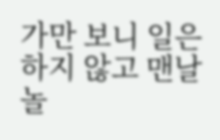가만 보니 일은 하지 않고 맨날 놀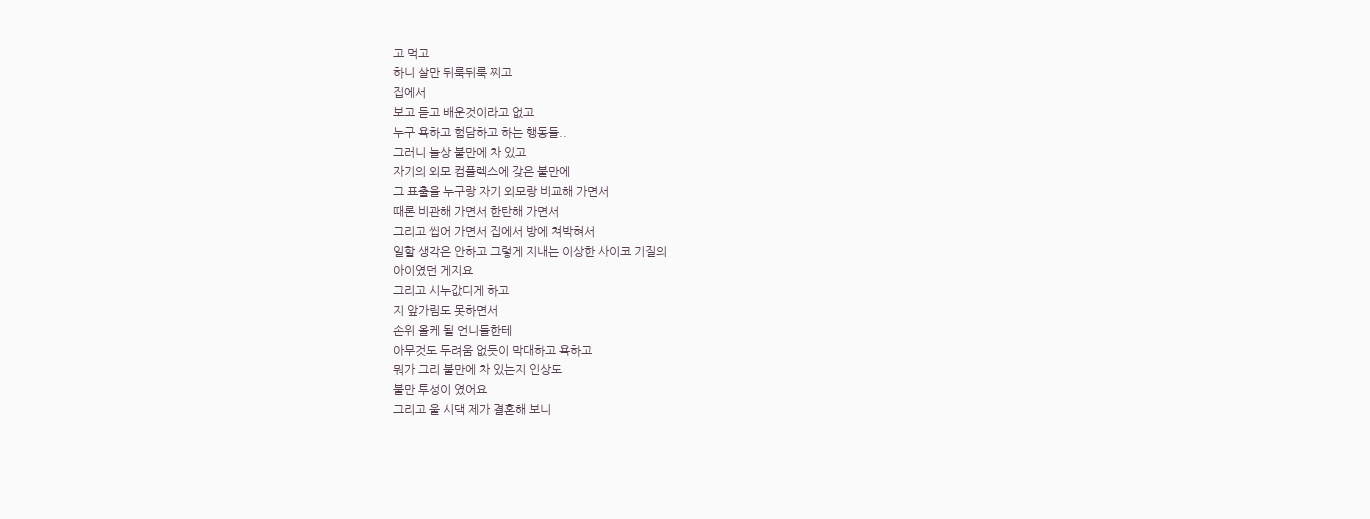고 먹고
하니 살만 뒤룩뒤룩 찌고
집에서
보고 듣고 배운것이라고 없고
누구 욕하고 험담하고 하는 행동들..
그러니 늘상 불만에 차 있고
자기의 외모 컴플렉스에 갖은 불만에
그 표출을 누구랑 자기 외모랑 비교해 가면서
때론 비관해 가면서 한탄해 가면서
그리고 씹어 가면서 집에서 방에 쳐박혀서
일할 생각은 안하고 그렇게 지내는 이상한 사이코 기질의
아이였던 게지요
그리고 시누값디게 하고
지 앞가림도 못하면서
손위 올케 될 언니들한테
아무것도 두려움 없듯이 막대하고 욕하고
뭐가 그리 불만에 차 있는지 인상도
불만 투성이 였어요
그리고 울 시댁 제가 결혼해 보니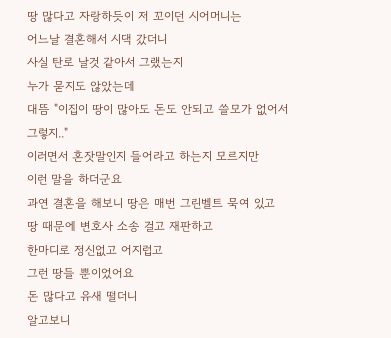땅 많다고 자랑하듯이 저 꼬이던 시어머니는
어느날 결혼해서 시댁 갔더니
사실 탄로 날것 같아서 그랬는지
누가 묻지도 않았는데
대뜸 "이집이 땅이 많아도 돈도 안되고 쓸모가 없어서 그렇지.."
이러면서 혼잣말인지 들어라고 하는지 모르지만
이런 말을 하더군요
과연 결혼을 해보니 땅은 매번 그린벨트 묵여 있고
땅 때문에 변호사 소송 걸고 재판하고
한마디로 정신없고 어지럽고
그런 땅들 뿐이었어요
돈 많다고 유새 떨더니
알고보니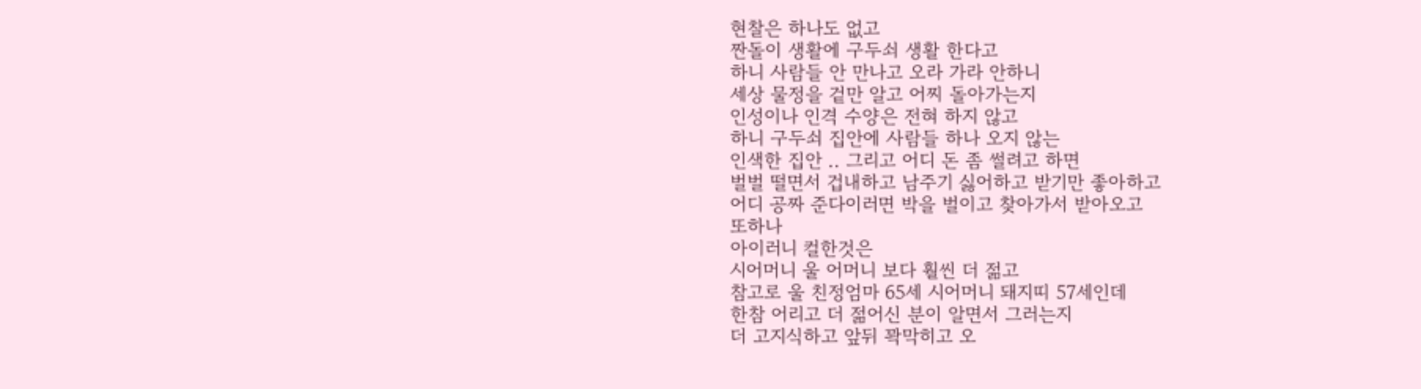현찰은 하나도 없고
짠돌이 생활에 구두쇠 생활 한다고
하니 사람들 안 만나고 오라 가라 안하니
세상 물정을 겉만 알고 어찌 돌아가는지
인성이나 인격 수양은 전혀 하지 않고
하니 구두쇠 집안에 사람들 하나 오지 않는
인색한 집안 .. 그리고 어디 돈 좀 썰려고 하면
벌벌 떨면서 겁내하고 남주기 싫어하고 받기만 좋아하고
어디 공짜 준다이러면 박을 벌이고 찾아가서 받아오고
또하나
아이러니 컬한것은
시어머니 울 어머니 보다 훨씬 더 젊고
참고로 울 친정엄마 65세 시어머니 돼지띠 57세인데
한참 어리고 더 젊어신 분이 알면서 그러는지
더 고지식하고 앞뒤 꽉막히고 오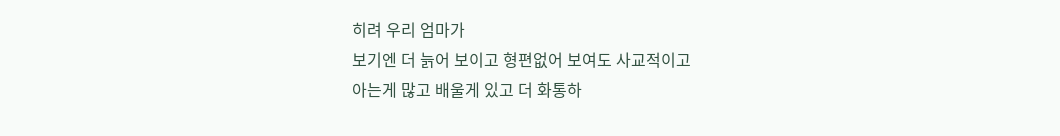히려 우리 엄마가
보기엔 더 늙어 보이고 형편없어 보여도 사교적이고
아는게 많고 배울게 있고 더 화통하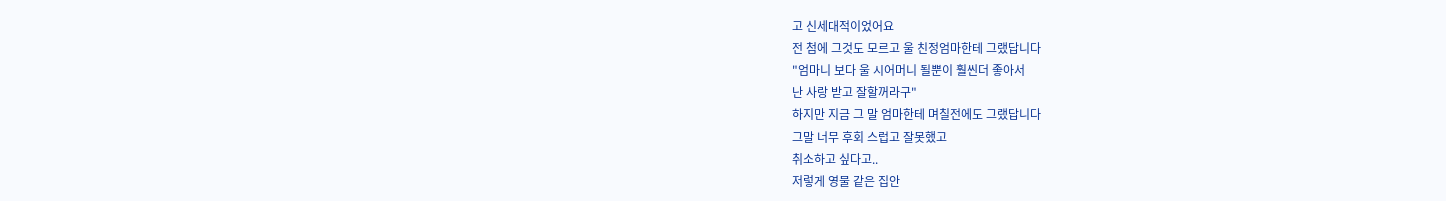고 신세대적이었어요
전 첨에 그것도 모르고 울 친정엄마한테 그랬답니다
"엄마니 보다 울 시어머니 될뿐이 훨씬더 좋아서
난 사랑 받고 잘할꺼라구"
하지만 지금 그 말 엄마한테 며칠전에도 그랬답니다
그말 너무 후회 스럽고 잘못했고
취소하고 싶다고..
저렇게 영물 같은 집안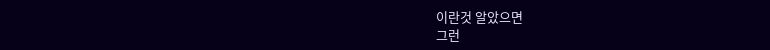이란것 알았으면
그런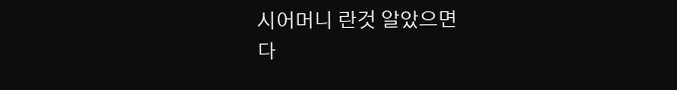시어머니 란것 알았으면
다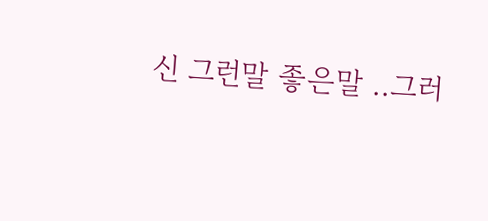신 그런말 좋은말 ..그러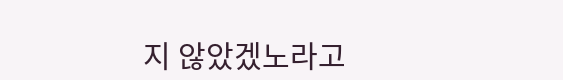지 않았겠노라고